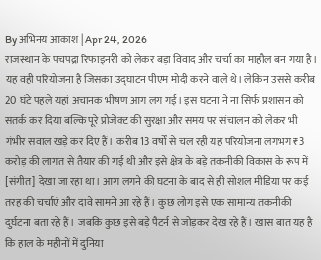By अभिनय आकाश | Apr 24, 2026
राजस्थान के पचपद्रा रिफाइनरी को लेकर बड़ा विवाद और चर्चा का माहौल बन गया है। यह वही परियोजना है जिसका उद्घाटन पीएम मोदी करने वाले थे। लेकिन उससे करीब 20 घंटे पहले यहां अचानक भीषण आग लग गई। इस घटना ने ना सिर्फ प्रशासन को सतर्क कर दिया बल्कि पूरे प्रोजेक्ट की सुरक्षा और समय पर संचालन को लेकर भी गंभीर सवाल खड़े कर दिए हैं। करीब 13 वर्षों से चल रही यह परियोजना लगभग ₹3 करोड़ की लागत से तैयार की गई थी और इसे क्षेत्र के बड़े तकनीकी विकास के रूप में [संगीत] देखा जा रहा था। आग लगने की घटना के बाद से ही सोशल मीडिया पर कई तरह की चर्चाएं और दावे सामने आ रहे हैं। कुछ लोग इसे एक सामान्य तकनीकी दुर्घटना बता रहे हैं। जबकि कुछ इसे बड़े पैटर्न से जोड़कर देख रहे हैं। खास बात यह है कि हाल के महीनों में दुनिया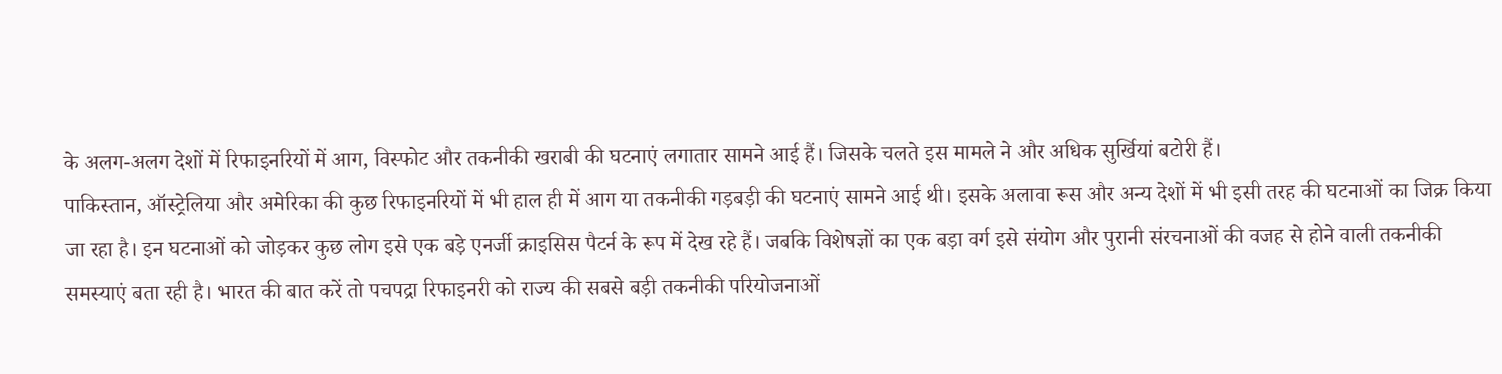के अलग-अलग देशों में रिफाइनरियों में आग, विस्फोट और तकनीकी खराबी की घटनाएं लगातार सामने आई हैं। जिसके चलते इस मामले ने और अधिक सुर्खियां बटोरी हैं।
पाकिस्तान, ऑस्ट्रेलिया और अमेरिका की कुछ रिफाइनरियों में भी हाल ही में आग या तकनीकी गड़बड़ी की घटनाएं सामने आई थी। इसके अलावा रूस और अन्य देशों में भी इसी तरह की घटनाओं का जिक्र किया जा रहा है। इन घटनाओं को जोड़कर कुछ लोग इसे एक बड़े एनर्जी क्राइसिस पैटर्न के रूप में देख रहे हैं। जबकि विशेषज्ञों का एक बड़ा वर्ग इसे संयोग और पुरानी संरचनाओं की वजह से होने वाली तकनीकी समस्याएं बता रही है। भारत की बात करें तो पचपद्रा रिफाइनरी को राज्य की सबसे बड़ी तकनीकी परियोजनाओं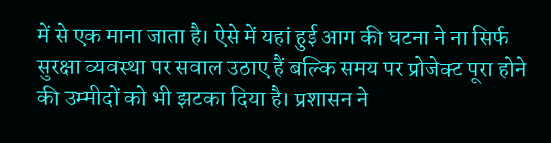में से एक माना जाता है। ऐसे में यहां हुई आग की घटना ने ना सिर्फ सुरक्षा व्यवस्था पर सवाल उठाए हैं बल्कि समय पर प्रोजेक्ट पूरा होने की उम्मीदों को भी झटका दिया है। प्रशासन ने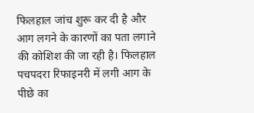फिलहाल जांच शुरू कर दी है और आग लगने के कारणों का पता लगाने की कोशिश की जा रही है। फिलहाल पचपदरा रिफाइनरी में लगी आग के पीछे का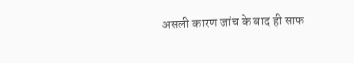असली कारण जांच के बाद ही साफ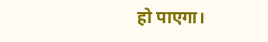हो पाएगा।